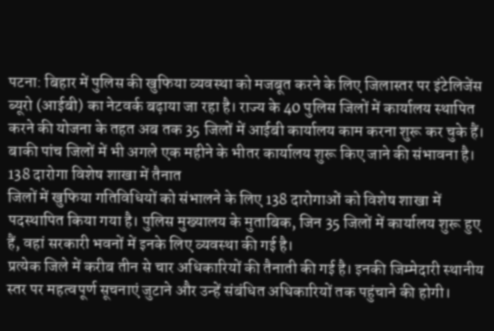पटना: बिहार में पुलिस की खुफिया व्यवस्था को मजबूत करने के लिए जिलास्तर पर इंटेलिजेंस ब्यूरो (आईबी) का नेटवर्क बढ़ाया जा रहा है। राज्य के 40 पुलिस जिलों में कार्यालय स्थापित करने की योजना के तहत अब तक 35 जिलों में आईबी कार्यालय काम करना शुरू कर चुके हैं। बाकी पांच जिलों में भी अगले एक महीने के भीतर कार्यालय शुरू किए जाने की संभावना है।
138 दारोगा विशेष शाखा में तैनात
जिलों में खुफिया गतिविधियों को संभालने के लिए 138 दारोगाओं को विशेष शाखा में पदस्थापित किया गया है। पुलिस मुख्यालय के मुताबिक, जिन 35 जिलों में कार्यालय शुरू हुए हैं, वहां सरकारी भवनों में इनके लिए व्यवस्था की गई है।
प्रत्येक जिले में करीब तीन से चार अधिकारियों की तैनाती की गई है। इनकी जिम्मेदारी स्थानीय स्तर पर महत्वपूर्ण सूचनाएं जुटाने और उन्हें संबंधित अधिकारियों तक पहुंचाने की होगी।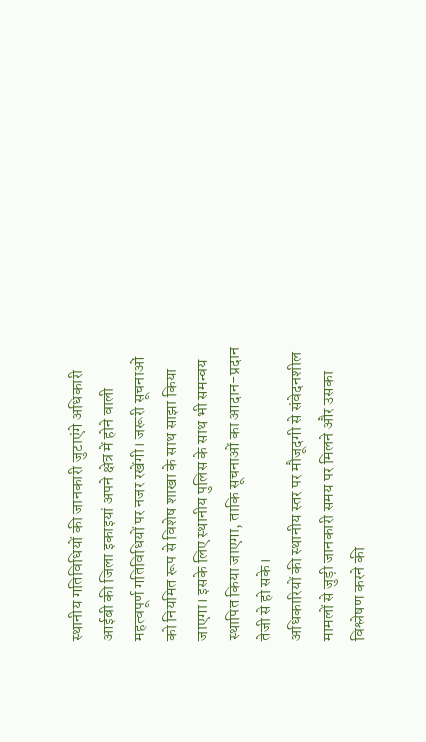स्थानीय गतिविधियों की जानकारी जुटाएंगे अधिकारी
आईबी की जिला इकाइयां अपने क्षेत्र में होने वाली महत्वपूर्ण गतिविधियों पर नजर रखेंगी। जरूरी सूचनाओं को नियमित रूप से विशेष शाखा के साथ साझा किया जाएगा। इसके लिए स्थानीय पुलिस के साथ भी समन्वय स्थापित किया जाएगा, ताकि सूचनाओं का आदान-प्रदान तेजी से हो सके।
अधिकारियों की स्थानीय स्तर पर मौजूदगी से संवेदनशील मामलों से जुड़ी जानकारी समय पर मिलने और उसका विश्लेषण करने की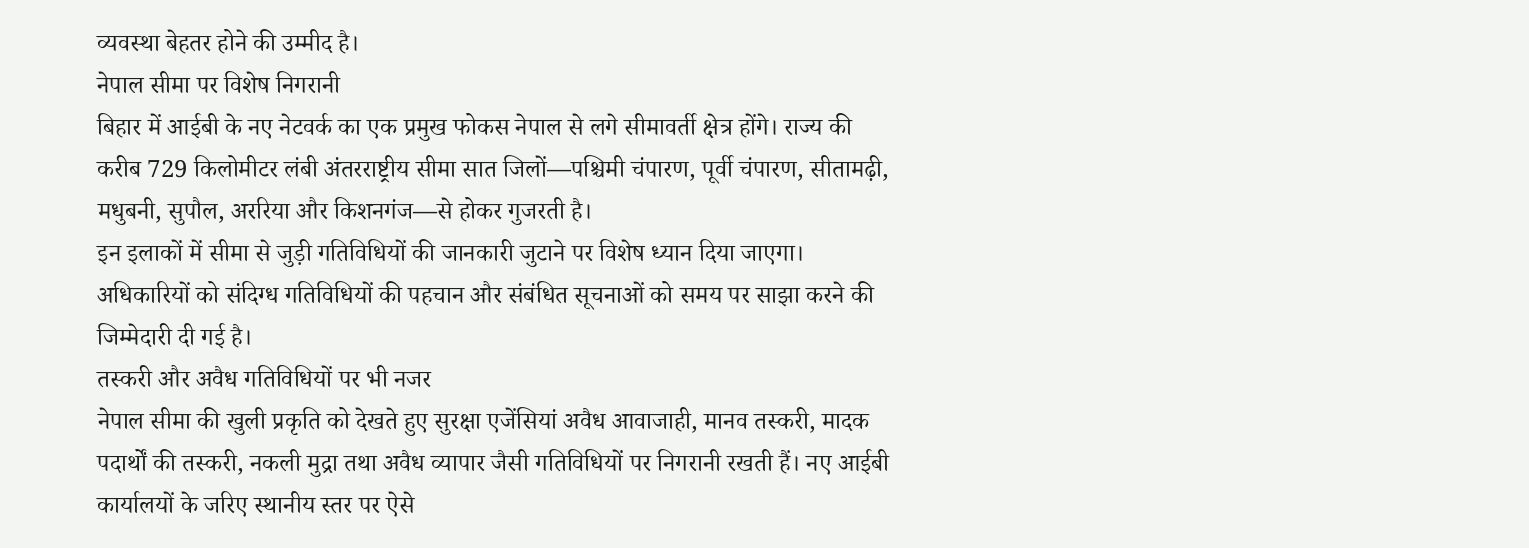व्यवस्था बेहतर होने की उम्मीद है।
नेपाल सीमा पर विशेष निगरानी
बिहार में आईबी के नए नेटवर्क का एक प्रमुख फोकस नेपाल से लगे सीमावर्ती क्षेत्र होंगे। राज्य की करीब 729 किलोमीटर लंबी अंतरराष्ट्रीय सीमा सात जिलों—पश्चिमी चंपारण, पूर्वी चंपारण, सीतामढ़ी, मधुबनी, सुपौल, अररिया और किशनगंज—से होकर गुजरती है।
इन इलाकों में सीमा से जुड़ी गतिविधियों की जानकारी जुटाने पर विशेष ध्यान दिया जाएगा। अधिकारियों को संदिग्ध गतिविधियों की पहचान और संबंधित सूचनाओं को समय पर साझा करने की जिम्मेदारी दी गई है।
तस्करी और अवैध गतिविधियों पर भी नजर
नेपाल सीमा की खुली प्रकृति को देखते हुए सुरक्षा एजेंसियां अवैध आवाजाही, मानव तस्करी, मादक पदार्थों की तस्करी, नकली मुद्रा तथा अवैध व्यापार जैसी गतिविधियों पर निगरानी रखती हैं। नए आईबी कार्यालयों के जरिए स्थानीय स्तर पर ऐसे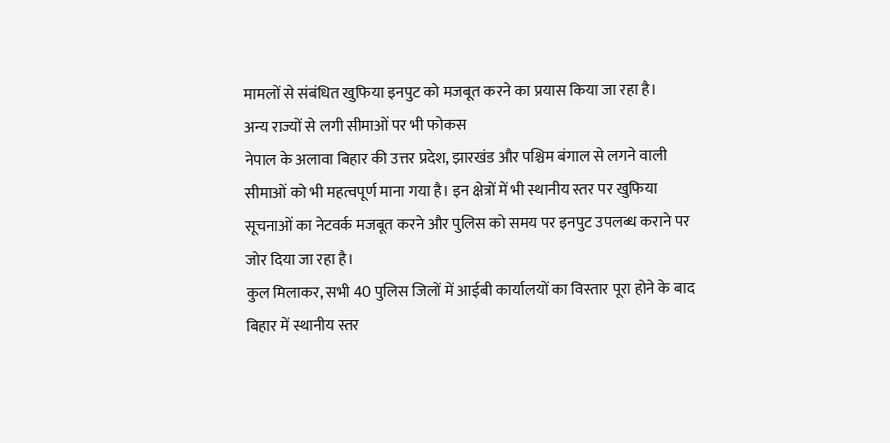मामलों से संबंधित खुफिया इनपुट को मजबूत करने का प्रयास किया जा रहा है।
अन्य राज्यों से लगी सीमाओं पर भी फोकस
नेपाल के अलावा बिहार की उत्तर प्रदेश, झारखंड और पश्चिम बंगाल से लगने वाली सीमाओं को भी महत्वपूर्ण माना गया है। इन क्षेत्रों में भी स्थानीय स्तर पर खुफिया सूचनाओं का नेटवर्क मजबूत करने और पुलिस को समय पर इनपुट उपलब्ध कराने पर जोर दिया जा रहा है।
कुल मिलाकर, सभी 40 पुलिस जिलों में आईबी कार्यालयों का विस्तार पूरा होने के बाद बिहार में स्थानीय स्तर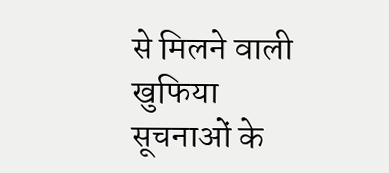से मिलने वाली खुफिया सूचनाओं के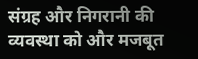संग्रह और निगरानी की व्यवस्था को और मजबूत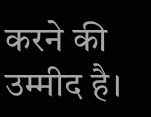करने की उम्मीद है।